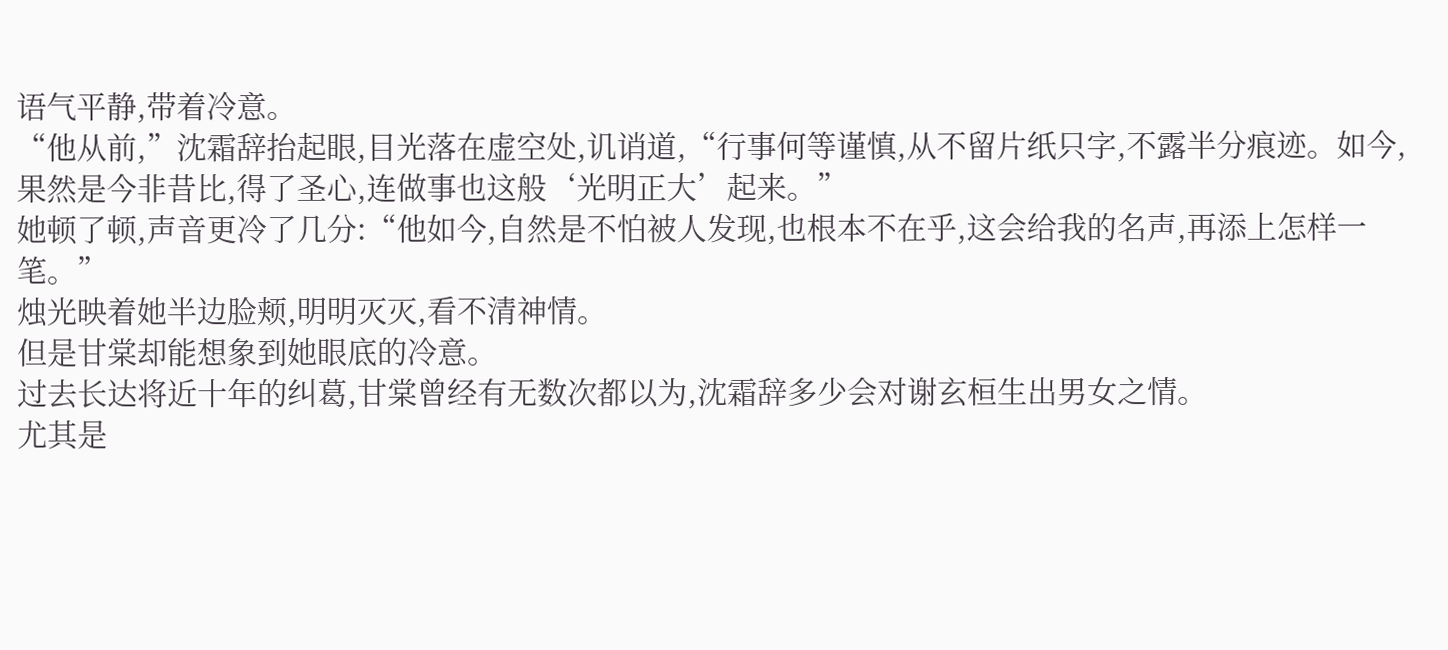语气平静,带着冷意。
“他从前,”沈霜辞抬起眼,目光落在虚空处,讥诮道,“行事何等谨慎,从不留片纸只字,不露半分痕迹。如今,果然是今非昔比,得了圣心,连做事也这般‘光明正大’起来。”
她顿了顿,声音更冷了几分:“他如今,自然是不怕被人发现,也根本不在乎,这会给我的名声,再添上怎样一笔。”
烛光映着她半边脸颊,明明灭灭,看不清神情。
但是甘棠却能想象到她眼底的冷意。
过去长达将近十年的纠葛,甘棠曾经有无数次都以为,沈霜辞多少会对谢玄桓生出男女之情。
尤其是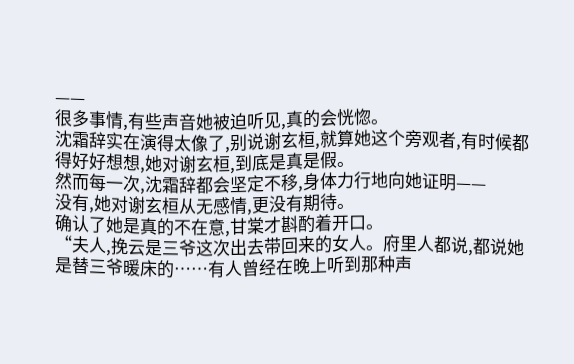——
很多事情,有些声音她被迫听见,真的会恍惚。
沈霜辞实在演得太像了,别说谢玄桓,就算她这个旁观者,有时候都得好好想想,她对谢玄桓,到底是真是假。
然而每一次,沈霜辞都会坚定不移,身体力行地向她证明——
没有,她对谢玄桓从无感情,更没有期待。
确认了她是真的不在意,甘棠才斟酌着开口。
“夫人,挽云是三爷这次出去带回来的女人。府里人都说,都说她是替三爷暖床的……有人曾经在晚上听到那种声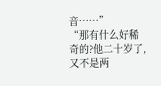音……”
“那有什么好稀奇的?他二十岁了,又不是两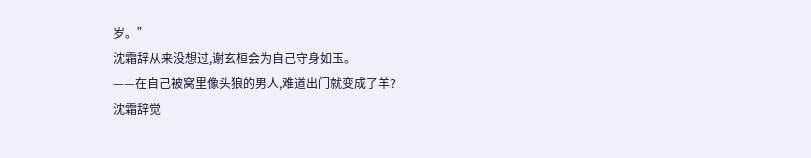岁。”
沈霜辞从来没想过,谢玄桓会为自己守身如玉。
——在自己被窝里像头狼的男人,难道出门就变成了羊?
沈霜辞觉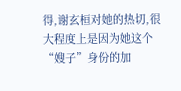得,谢玄桓对她的热切,很大程度上是因为她这个“嫂子”身份的加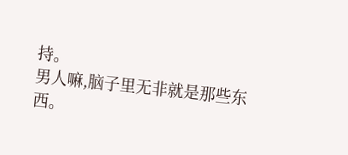持。
男人嘛,脑子里无非就是那些东西。